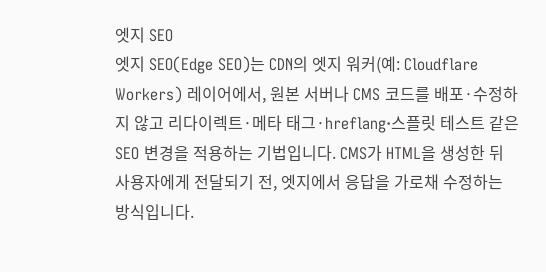엣지 SEO
엣지 SEO(Edge SEO)는 CDN의 엣지 워커(예: Cloudflare Workers) 레이어에서, 원본 서버나 CMS 코드를 배포·수정하지 않고 리다이렉트·메타 태그·hreflang·스플릿 테스트 같은 SEO 변경을 적용하는 기법입니다. CMS가 HTML을 생성한 뒤 사용자에게 전달되기 전, 엣지에서 응답을 가로채 수정하는 방식입니다.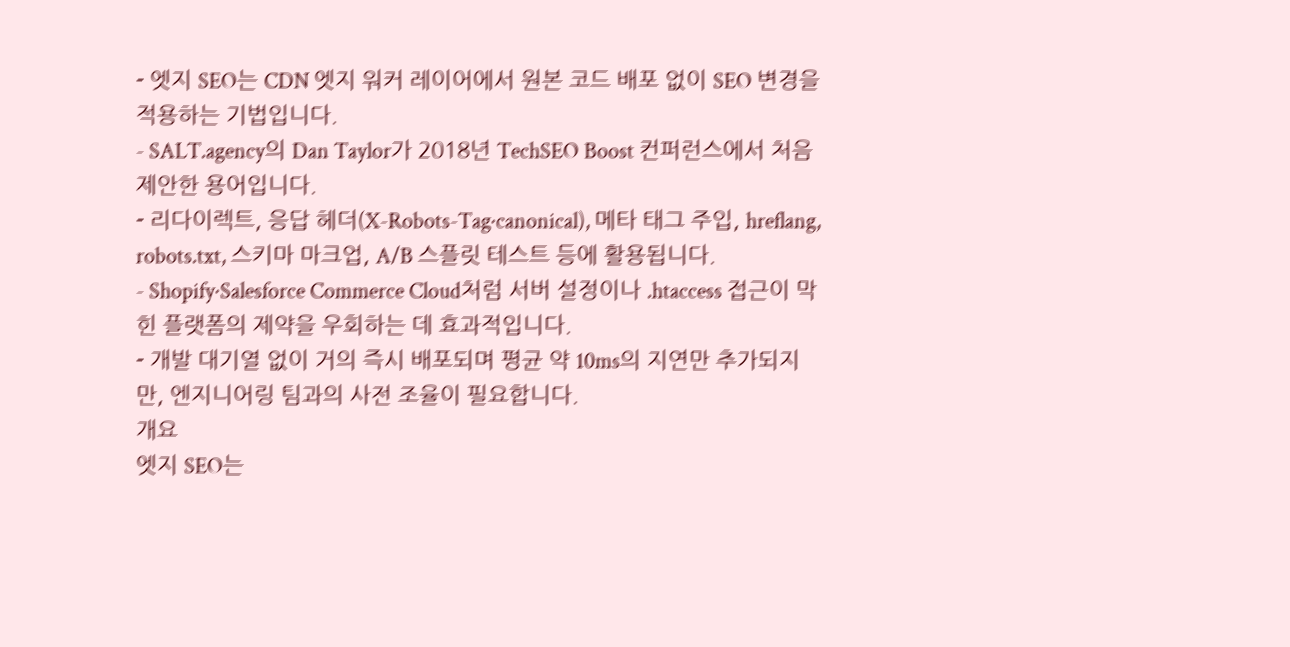- 엣지 SEO는 CDN 엣지 워커 레이어에서 원본 코드 배포 없이 SEO 변경을 적용하는 기법입니다.
- SALT.agency의 Dan Taylor가 2018년 TechSEO Boost 컨퍼런스에서 처음 제안한 용어입니다.
- 리다이렉트, 응답 헤더(X-Robots-Tag·canonical), 메타 태그 주입, hreflang, robots.txt, 스키마 마크업, A/B 스플릿 테스트 등에 활용됩니다.
- Shopify·Salesforce Commerce Cloud처럼 서버 설정이나 .htaccess 접근이 막힌 플랫폼의 제약을 우회하는 데 효과적입니다.
- 개발 대기열 없이 거의 즉시 배포되며 평균 약 10ms의 지연만 추가되지만, 엔지니어링 팀과의 사전 조율이 필요합니다.
개요
엣지 SEO는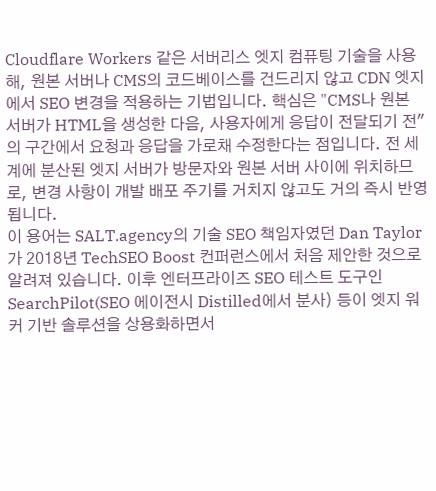Cloudflare Workers 같은 서버리스 엣지 컴퓨팅 기술을 사용해, 원본 서버나 CMS의 코드베이스를 건드리지 않고 CDN 엣지에서 SEO 변경을 적용하는 기법입니다. 핵심은 "CMS나 원본 서버가 HTML을 생성한 다음, 사용자에게 응답이 전달되기 전"의 구간에서 요청과 응답을 가로채 수정한다는 점입니다. 전 세계에 분산된 엣지 서버가 방문자와 원본 서버 사이에 위치하므로, 변경 사항이 개발 배포 주기를 거치지 않고도 거의 즉시 반영됩니다.
이 용어는 SALT.agency의 기술 SEO 책임자였던 Dan Taylor가 2018년 TechSEO Boost 컨퍼런스에서 처음 제안한 것으로 알려져 있습니다. 이후 엔터프라이즈 SEO 테스트 도구인 SearchPilot(SEO 에이전시 Distilled에서 분사) 등이 엣지 워커 기반 솔루션을 상용화하면서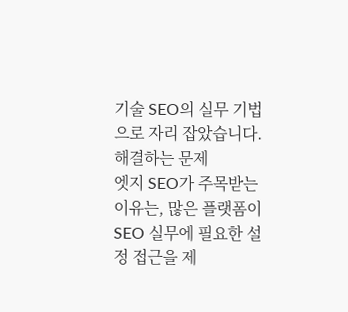기술 SEO의 실무 기법으로 자리 잡았습니다.
해결하는 문제
엣지 SEO가 주목받는 이유는, 많은 플랫폼이 SEO 실무에 필요한 설정 접근을 제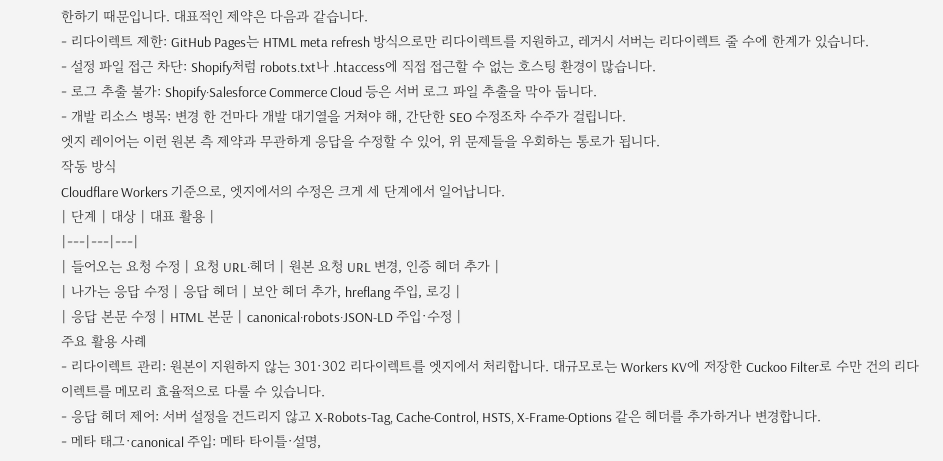한하기 때문입니다. 대표적인 제약은 다음과 같습니다.
- 리다이렉트 제한: GitHub Pages는 HTML meta refresh 방식으로만 리다이렉트를 지원하고, 레거시 서버는 리다이렉트 줄 수에 한계가 있습니다.
- 설정 파일 접근 차단: Shopify처럼 robots.txt나 .htaccess에 직접 접근할 수 없는 호스팅 환경이 많습니다.
- 로그 추출 불가: Shopify·Salesforce Commerce Cloud 등은 서버 로그 파일 추출을 막아 둡니다.
- 개발 리소스 병목: 변경 한 건마다 개발 대기열을 거쳐야 해, 간단한 SEO 수정조차 수주가 걸립니다.
엣지 레이어는 이런 원본 측 제약과 무관하게 응답을 수정할 수 있어, 위 문제들을 우회하는 통로가 됩니다.
작동 방식
Cloudflare Workers 기준으로, 엣지에서의 수정은 크게 세 단계에서 일어납니다.
| 단계 | 대상 | 대표 활용 |
|---|---|---|
| 들어오는 요청 수정 | 요청 URL·헤더 | 원본 요청 URL 변경, 인증 헤더 추가 |
| 나가는 응답 수정 | 응답 헤더 | 보안 헤더 추가, hreflang 주입, 로깅 |
| 응답 본문 수정 | HTML 본문 | canonical·robots·JSON-LD 주입·수정 |
주요 활용 사례
- 리다이렉트 관리: 원본이 지원하지 않는 301·302 리다이렉트를 엣지에서 처리합니다. 대규모로는 Workers KV에 저장한 Cuckoo Filter로 수만 건의 리다이렉트를 메모리 효율적으로 다룰 수 있습니다.
- 응답 헤더 제어: 서버 설정을 건드리지 않고 X-Robots-Tag, Cache-Control, HSTS, X-Frame-Options 같은 헤더를 추가하거나 변경합니다.
- 메타 태그·canonical 주입: 메타 타이틀·설명,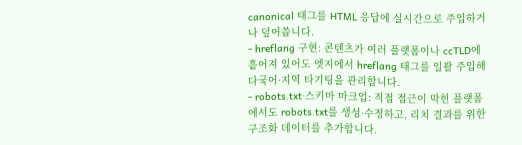canonical 태그를 HTML 응답에 실시간으로 주입하거나 덮어씁니다.
- hreflang 구현: 콘텐츠가 여러 플랫폼이나 ccTLD에 흩어져 있어도 엣지에서 hreflang 태그를 일괄 주입해 다국어·지역 타기팅을 관리합니다.
- robots.txt·스키마 마크업: 직접 접근이 막힌 플랫폼에서도 robots.txt를 생성·수정하고, 리치 결과를 위한 구조화 데이터를 추가합니다.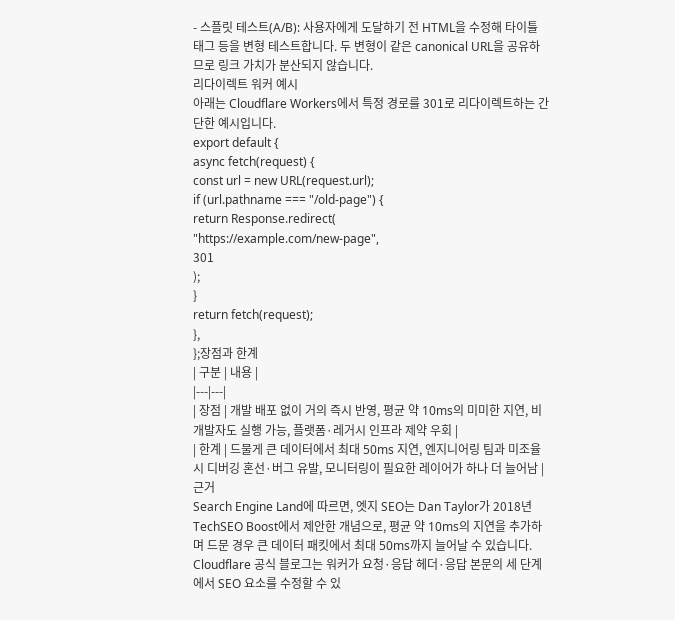- 스플릿 테스트(A/B): 사용자에게 도달하기 전 HTML을 수정해 타이틀 태그 등을 변형 테스트합니다. 두 변형이 같은 canonical URL을 공유하므로 링크 가치가 분산되지 않습니다.
리다이렉트 워커 예시
아래는 Cloudflare Workers에서 특정 경로를 301로 리다이렉트하는 간단한 예시입니다.
export default {
async fetch(request) {
const url = new URL(request.url);
if (url.pathname === "/old-page") {
return Response.redirect(
"https://example.com/new-page",
301
);
}
return fetch(request);
},
};장점과 한계
| 구분 | 내용 |
|---|---|
| 장점 | 개발 배포 없이 거의 즉시 반영, 평균 약 10ms의 미미한 지연, 비개발자도 실행 가능, 플랫폼·레거시 인프라 제약 우회 |
| 한계 | 드물게 큰 데이터에서 최대 50ms 지연, 엔지니어링 팀과 미조율 시 디버깅 혼선·버그 유발, 모니터링이 필요한 레이어가 하나 더 늘어남 |
근거
Search Engine Land에 따르면, 엣지 SEO는 Dan Taylor가 2018년 TechSEO Boost에서 제안한 개념으로, 평균 약 10ms의 지연을 추가하며 드문 경우 큰 데이터 패킷에서 최대 50ms까지 늘어날 수 있습니다. Cloudflare 공식 블로그는 워커가 요청·응답 헤더·응답 본문의 세 단계에서 SEO 요소를 수정할 수 있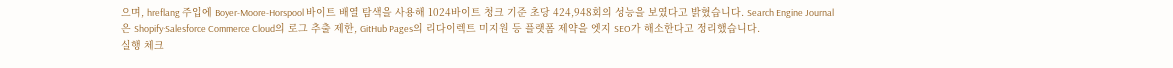으며, hreflang 주입에 Boyer-Moore-Horspool 바이트 배열 탐색을 사용해 1024바이트 청크 기준 초당 424,948회의 성능을 보였다고 밝혔습니다. Search Engine Journal은 Shopify·Salesforce Commerce Cloud의 로그 추출 제한, GitHub Pages의 리다이렉트 미지원 등 플랫폼 제약을 엣지 SEO가 해소한다고 정리했습니다.
실행 체크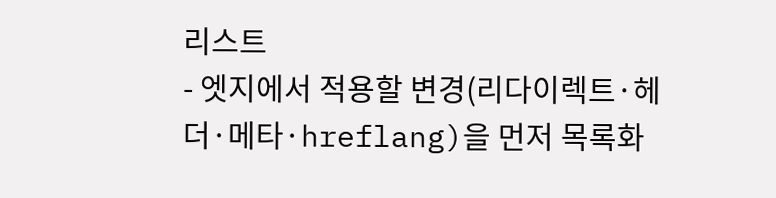리스트
- 엣지에서 적용할 변경(리다이렉트·헤더·메타·hreflang)을 먼저 목록화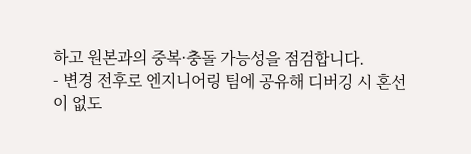하고 원본과의 중복·충돌 가능성을 점검합니다.
- 변경 전후로 엔지니어링 팀에 공유해 디버깅 시 혼선이 없도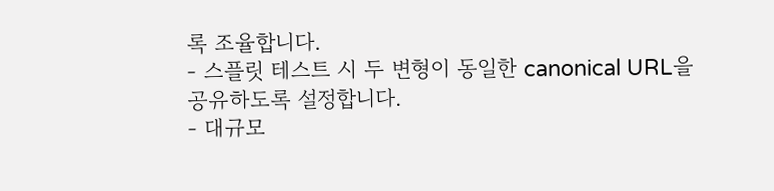록 조율합니다.
- 스플릿 테스트 시 두 변형이 동일한 canonical URL을 공유하도록 설정합니다.
- 대규모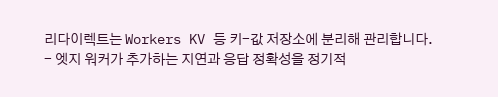리다이렉트는 Workers KV 등 키-값 저장소에 분리해 관리합니다.
- 엣지 워커가 추가하는 지연과 응답 정확성을 정기적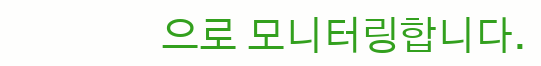으로 모니터링합니다.